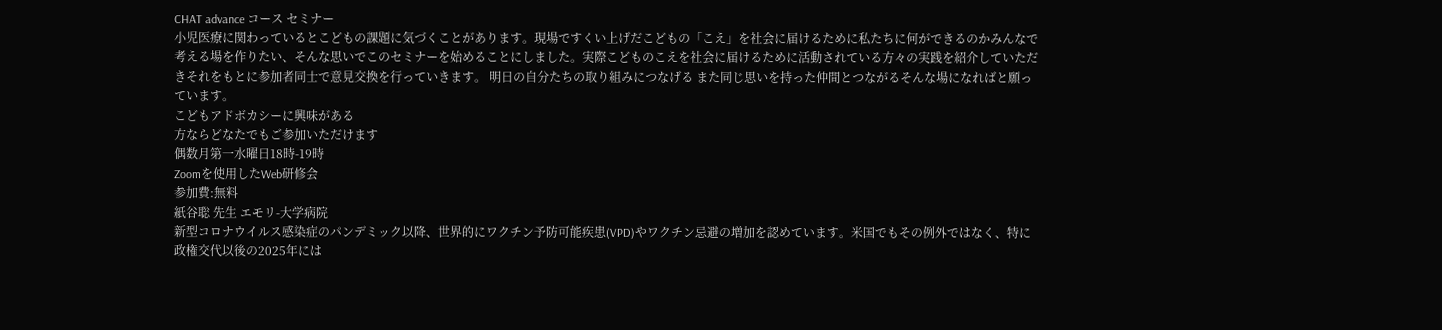CHAT advance コース セミナー
小児医療に関わっているとこどもの課題に気づくことがあります。現場ですくい上げだこどもの「こえ」を社会に届けるために私たちに何ができるのかみんなで考える場を作りたい、そんな思いでこのセミナーを始めることにしました。実際こどものこえを社会に届けるために活動されている方々の実践を紹介していただきそれをもとに参加者同士で意見交換を行っていきます。 明日の自分たちの取り組みにつなげる また同じ思いを持った仲間とつながるそんな場になればと願っています。
こどもアドボカシーに興味がある
方ならどなたでもご参加いただけます
偶数月第一水曜日18時-19時
Zoomを使用したWeb研修会
参加費:無料
紙谷聡 先生 エモリ-大学病院
新型コロナウイルス感染症のパンデミック以降、世界的にワクチン予防可能疾患(VPD)やワクチン忌避の増加を認めています。米国でもその例外ではなく、特に政権交代以後の2025年には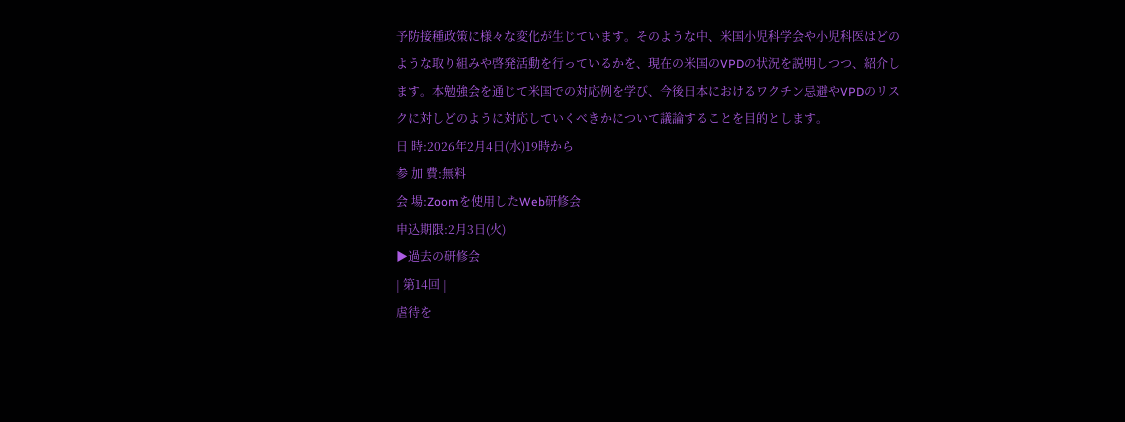予防接種政策に様々な変化が生じています。そのような中、米国小児科学会や小児科医はどのような取り組みや啓発活動を行っているかを、現在の米国のVPDの状況を説明しつつ、紹介します。本勉強会を通じて米国での対応例を学び、今後日本におけるワクチン忌避やVPDのリスクに対しどのように対応していくべきかについて議論することを目的とします。
日 時:2026年2月4日(水)19時から
参 加 費:無料
会 場:Zoomを使用したWeb研修会
申込期限:2月3日(火)
▶過去の研修会
| 第14回 |
虐待を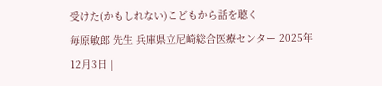受けた(かもしれない)こどもから話を聴く
毎原敏郎 先生 兵庫県立尼崎総合医療センター 2025年12月3日 |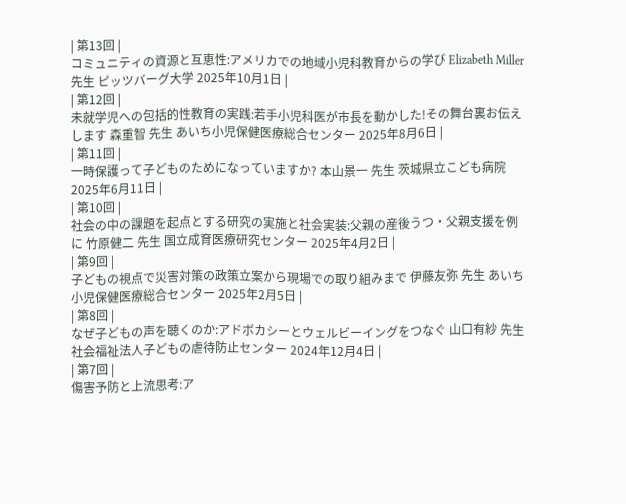| 第13回 |
コミュニティの資源と互恵性:アメリカでの地域小児科教育からの学び Elizabeth Miller先生 ピッツバーグ大学 2025年10月1日 |
| 第12回 |
未就学児への包括的性教育の実践:若手小児科医が市長を動かした!その舞台裏お伝えします 森重智 先生 あいち小児保健医療総合センター 2025年8月6日 |
| 第11回 |
一時保護って子どものためになっていますか? 本山景一 先生 茨城県立こども病院 2025年6月11日 |
| 第10回 |
社会の中の課題を起点とする研究の実施と社会実装:父親の産後うつ・父親支援を例に 竹原健二 先生 国立成育医療研究センター 2025年4月2日 |
| 第9回 |
子どもの視点で災害対策の政策立案から現場での取り組みまで 伊藤友弥 先生 あいち小児保健医療総合センター 2025年2月5日 |
| 第8回 |
なぜ子どもの声を聴くのか:アドボカシーとウェルビーイングをつなぐ 山口有紗 先生 社会福祉法人子どもの虐待防止センター 2024年12月4日 |
| 第7回 |
傷害予防と上流思考:ア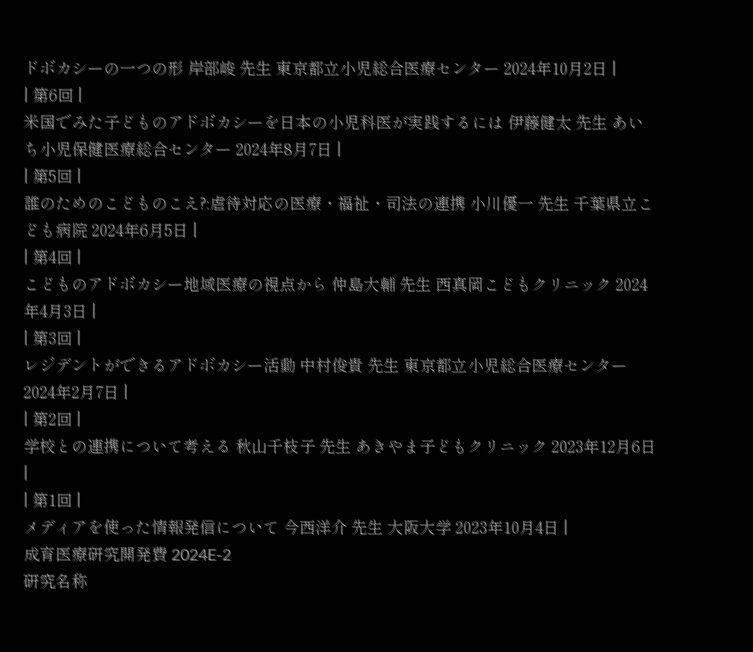ドボカシーの一つの形 岸部峻 先生 東京都立小児総合医療センター 2024年10月2日 |
| 第6回 |
米国でみた子どものアドボカシーを日本の小児科医が実践するには 伊藤健太 先生 あいち小児保健医療総合センター 2024年8月7日 |
| 第5回 |
誰のためのこどものこえ?:虐待対応の医療・福祉・司法の連携 小川優一 先生 千葉県立こども病院 2024年6月5日 |
| 第4回 |
こどものアドボカシー地域医療の視点から 仲島大輔 先生 西真岡こどもクリニック 2024年4月3日 |
| 第3回 |
レジデントができるアドボカシー活動 中村俊貴 先生 東京都立小児総合医療センター 2024年2月7日 |
| 第2回 |
学校との連携について考える 秋山千枝子 先生 あきやま子どもクリニック 2023年12月6日 |
| 第1回 |
メディアを使った情報発信について 今西洋介 先生 大阪大学 2023年10月4日 |
成育医療研究開発費 2024E-2
研究名称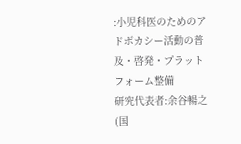:小児科医のためのアドボカシー活動の普及・啓発・プラットフォーム整備
研究代表者:余谷暢之(国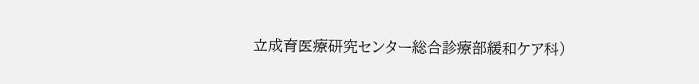立成育医療研究センター総合診療部緩和ケア科)